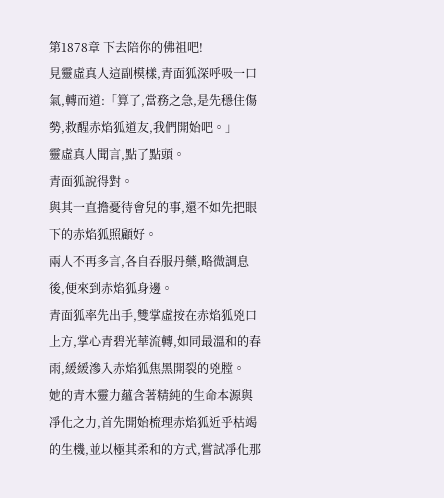第1878章 下去陪你的佛祖吧!
見靈虛真人這副模樣,青面狐深呼吸一口氣,轉而道:「算了,當務之急,是先穩住傷勢,救醒赤焰狐道友,我們開始吧。」
靈虛真人聞言,點了點頭。
青面狐說得對。
與其一直擔憂待會兒的事,還不如先把眼下的赤焰狐照顧好。
兩人不再多言,各自吞服丹藥,略微調息後,便來到赤焰狐身邊。
青面狐率先出手,雙掌虛按在赤焰狐兇口上方,掌心青碧光華流轉,如同最溫和的春雨,緩緩滲入赤焰狐焦黑開裂的兇膛。
她的青木靈力蘊含著精純的生命本源與凈化之力,首先開始梳理赤焰狐近乎枯竭的生機,並以極其柔和的方式,嘗試凈化那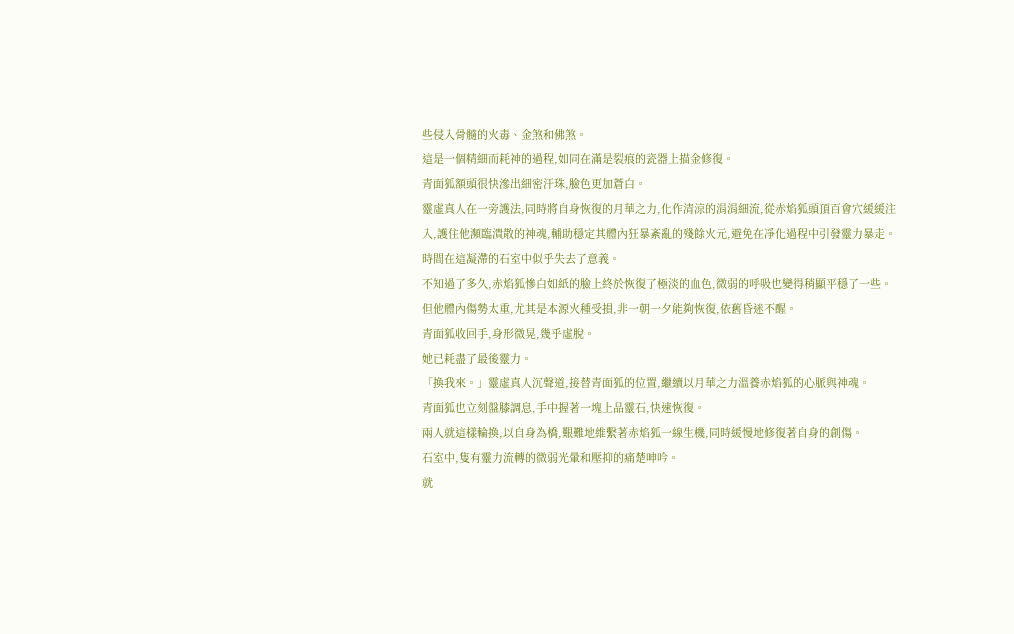些侵入骨髓的火毒、金煞和佛煞。
這是一個精細而耗神的過程,如同在滿是裂痕的瓷器上描金修復。
青面狐額頭很快滲出細密汗珠,臉色更加蒼白。
靈虛真人在一旁護法,同時將自身恢復的月華之力,化作清涼的涓涓細流,從赤焰狐頭頂百會穴緩緩注入,護住他瀕臨潰散的神魂,輔助穩定其體內狂暴紊亂的殘餘火元,避免在凈化過程中引發靈力暴走。
時間在這凝滯的石室中似乎失去了意義。
不知過了多久,赤焰狐慘白如紙的臉上終於恢復了極淡的血色,微弱的呼吸也變得稍顯平穩了一些。
但他體內傷勢太重,尤其是本源火種受損,非一朝一夕能夠恢復,依舊昏迷不醒。
青面狐收回手,身形微晃,幾乎虛脫。
她已耗盡了最後靈力。
「換我來。」靈虛真人沉聲道,接替青面狐的位置,繼續以月華之力溫養赤焰狐的心脈與神魂。
青面狐也立刻盤膝調息,手中握著一塊上品靈石,快速恢復。
兩人就這樣輪換,以自身為橋,艱難地維繫著赤焰狐一線生機,同時緩慢地修復著自身的創傷。
石室中,隻有靈力流轉的微弱光暈和壓抑的痛楚呻吟。
就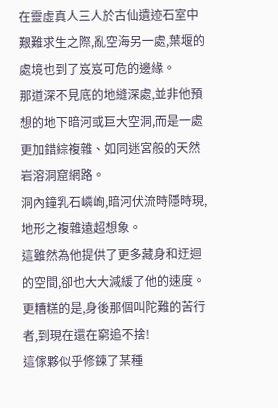在靈虛真人三人於古仙遺迹石室中艱難求生之際,亂空海另一處,葉堰的處境也到了岌岌可危的邊緣。
那道深不見底的地縫深處,並非他預想的地下暗河或巨大空洞,而是一處更加錯綜複雜、如同迷宮般的天然岩溶洞窟網路。
洞內鐘乳石嶙峋,暗河伏流時隱時現,地形之複雜遠超想象。
這雖然為他提供了更多藏身和迂迴的空間,卻也大大減緩了他的速度。
更糟糕的是,身後那個叫陀難的苦行者,到現在還在窮追不捨!
這傢夥似乎修鍊了某種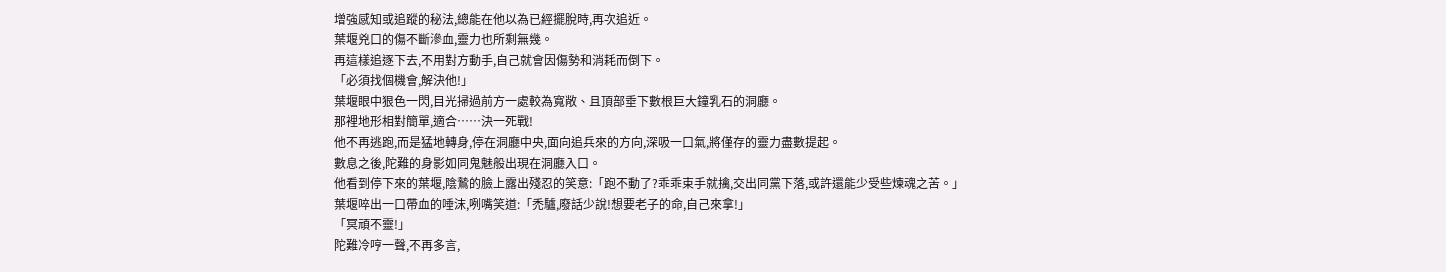增強感知或追蹤的秘法,總能在他以為已經擺脫時,再次追近。
葉堰兇口的傷不斷滲血,靈力也所剩無幾。
再這樣追逐下去,不用對方動手,自己就會因傷勢和消耗而倒下。
「必須找個機會,解決他!」
葉堰眼中狠色一閃,目光掃過前方一處較為寬敞、且頂部垂下數根巨大鐘乳石的洞廳。
那裡地形相對簡單,適合……決一死戰!
他不再逃跑,而是猛地轉身,停在洞廳中央,面向追兵來的方向,深吸一口氣,將僅存的靈力盡數提起。
數息之後,陀難的身影如同鬼魅般出現在洞廳入口。
他看到停下來的葉堰,陰鷙的臉上露出殘忍的笑意:「跑不動了?乖乖束手就擒,交出同黨下落,或許還能少受些煉魂之苦。」
葉堰啐出一口帶血的唾沫,咧嘴笑道:「禿驢,廢話少說!想要老子的命,自己來拿!」
「冥頑不靈!」
陀難冷哼一聲,不再多言,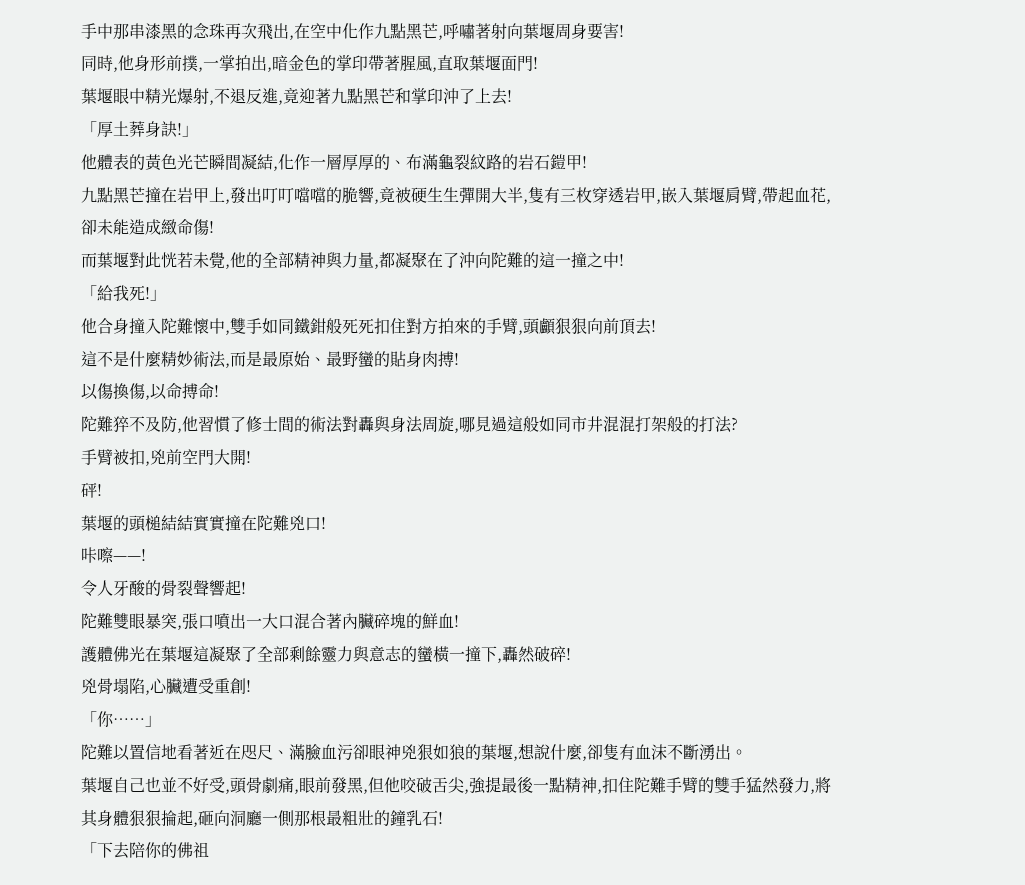手中那串漆黑的念珠再次飛出,在空中化作九點黑芒,呼嘯著射向葉堰周身要害!
同時,他身形前撲,一掌拍出,暗金色的掌印帶著腥風,直取葉堰面門!
葉堰眼中精光爆射,不退反進,竟迎著九點黑芒和掌印沖了上去!
「厚土葬身訣!」
他體表的黃色光芒瞬間凝結,化作一層厚厚的、布滿龜裂紋路的岩石鎧甲!
九點黑芒撞在岩甲上,發出叮叮噹噹的脆響,竟被硬生生彈開大半,隻有三枚穿透岩甲,嵌入葉堰肩臂,帶起血花,卻未能造成緻命傷!
而葉堰對此恍若未覺,他的全部精神與力量,都凝聚在了沖向陀難的這一撞之中!
「給我死!」
他合身撞入陀難懷中,雙手如同鐵鉗般死死扣住對方拍來的手臂,頭顱狠狠向前頂去!
這不是什麼精妙術法,而是最原始、最野蠻的貼身肉搏!
以傷換傷,以命搏命!
陀難猝不及防,他習慣了修士間的術法對轟與身法周旋,哪見過這般如同市井混混打架般的打法?
手臂被扣,兇前空門大開!
砰!
葉堰的頭槌結結實實撞在陀難兇口!
咔嚓——!
令人牙酸的骨裂聲響起!
陀難雙眼暴突,張口噴出一大口混合著內臟碎塊的鮮血!
護體佛光在葉堰這凝聚了全部剩餘靈力與意志的蠻橫一撞下,轟然破碎!
兇骨塌陷,心臟遭受重創!
「你……」
陀難以置信地看著近在咫尺、滿臉血污卻眼神兇狠如狼的葉堰,想說什麼,卻隻有血沫不斷湧出。
葉堰自己也並不好受,頭骨劇痛,眼前發黑,但他咬破舌尖,強提最後一點精神,扣住陀難手臂的雙手猛然發力,將其身體狠狠掄起,砸向洞廳一側那根最粗壯的鐘乳石!
「下去陪你的佛祖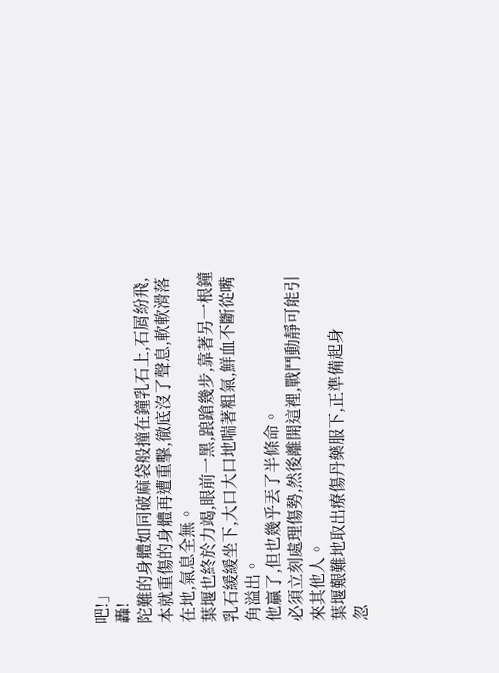吧!」
轟!
陀難的身體如同破麻袋般撞在鐘乳石上,石屑紛飛,本就重傷的身體再遭重擊,徹底沒了聲息,軟軟滑落在地,氣息全無。
葉堰也終於力竭,眼前一黑,踉蹌幾步,靠著另一根鐘乳石緩緩坐下,大口大口地喘著粗氣,鮮血不斷從嘴角溢出。
他贏了,但也幾乎丟了半條命。
必須立刻處理傷勢,然後離開這裡,戰鬥動靜可能引來其他人。
葉堰艱難地取出療傷丹藥服下,正準備起身
忽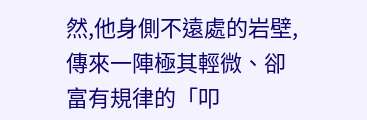然,他身側不遠處的岩壁,傳來一陣極其輕微、卻富有規律的「叩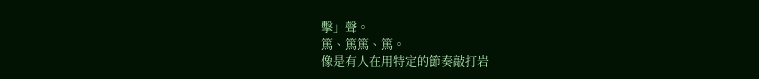擊」聲。
篤、篤篤、篤。
像是有人在用特定的節奏敲打岩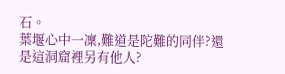石。
葉堰心中一凜,難道是陀難的同伴?還是這洞窟裡另有他人?